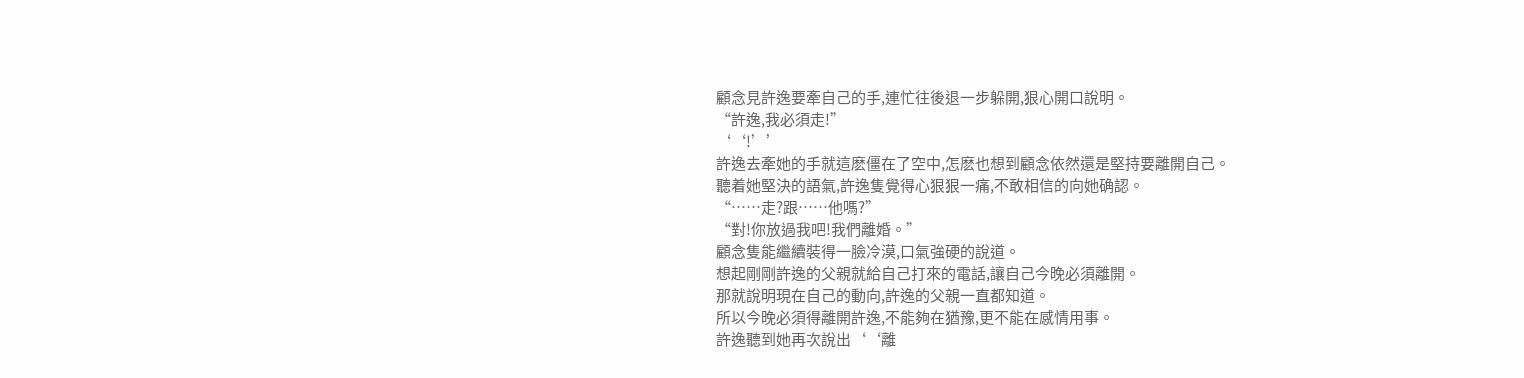顧念見許逸要牽自己的手,連忙往後退一步躲開,狠心開口說明。
“許逸,我必須走!”
‘‘!’’
許逸去牽她的手就這麽僵在了空中,怎麽也想到顧念依然還是堅持要離開自己。
聽着她堅決的語氣,許逸隻覺得心狠狠一痛,不敢相信的向她确認。
“……走?跟……他嗎?”
“對!你放過我吧!我們離婚。”
顧念隻能繼續裝得一臉冷漠,口氣強硬的說道。
想起剛剛許逸的父親就給自己打來的電話,讓自己今晚必須離開。
那就說明現在自己的動向,許逸的父親一直都知道。
所以今晚必須得離開許逸,不能夠在猶豫,更不能在感情用事。
許逸聽到她再次說出‘‘離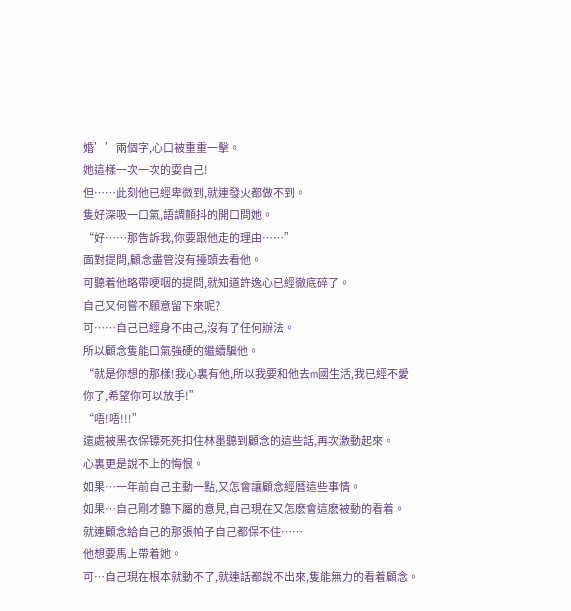婚’’兩個字,心口被重重一擊。
她這樣一次一次的耍自己!
但……此刻他已經卑微到,就連發火都做不到。
隻好深吸一口氣,語調顫抖的開口問她。
“好……那告訴我,你要跟他走的理由……”
面對提問,顧念盡管沒有擡頭去看他。
可聽着他略帶哽咽的提問,就知道許逸心已經徹底碎了。
自己又何嘗不願意留下來呢?
可……自己已經身不由己,沒有了任何辦法。
所以顧念隻能口氣強硬的繼續騙他。
“就是你想的那樣!我心裏有他,所以我要和他去m國生活,我已經不愛你了,希望你可以放手!”
“唔!唔!!!”
遠處被黑衣保镖死死扣住林墨聽到顧念的這些話,再次激動起來。
心裏更是說不上的悔恨。
如果…一年前自己主動一點,又怎會讓顧念經曆這些事情。
如果…自己剛才聽下屬的意見,自己現在又怎麽會這麽被動的看着。
就連顧念給自己的那張帕子自己都保不住……
他想要馬上帶着她。
可…自己現在根本就動不了,就連話都說不出來,隻能無力的看着顧念。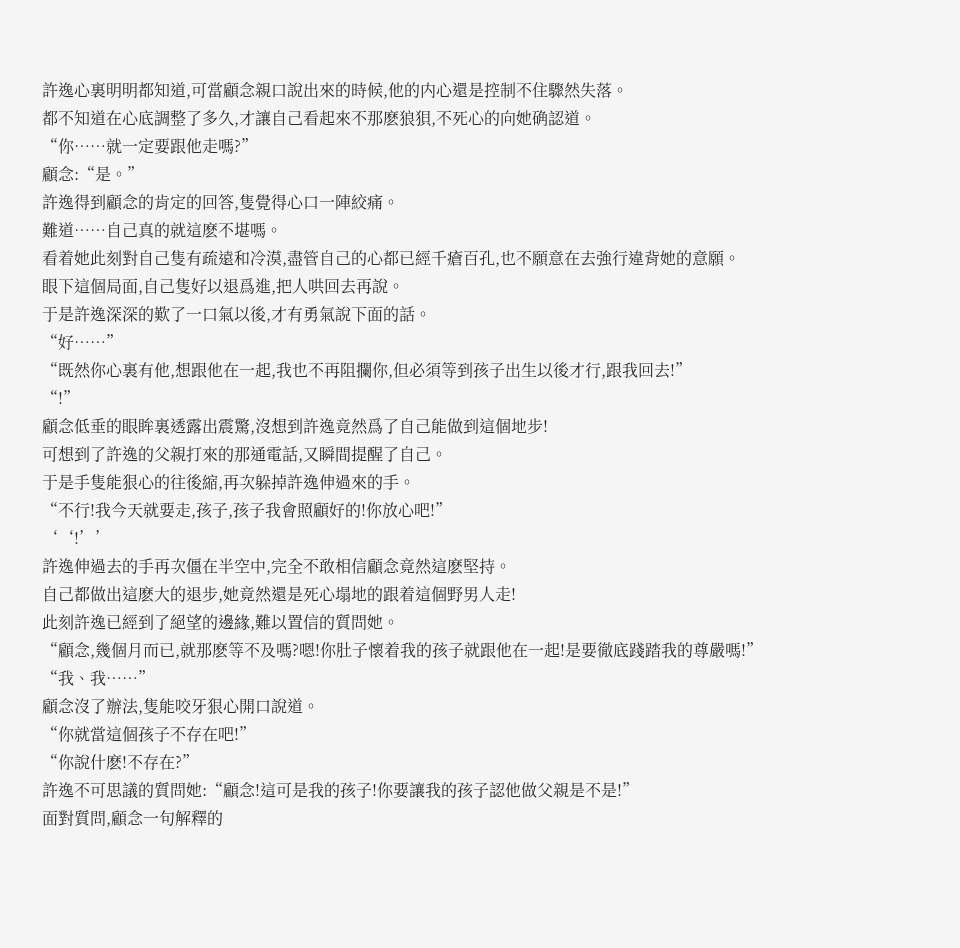許逸心裏明明都知道,可當顧念親口說出來的時候,他的内心還是控制不住驟然失落。
都不知道在心底調整了多久,才讓自己看起來不那麽狼狽,不死心的向她确認道。
“你……就一定要跟他走嗎?”
顧念:“是。”
許逸得到顧念的肯定的回答,隻覺得心口一陣絞痛。
難道……自己真的就這麽不堪嗎。
看着她此刻對自己隻有疏遠和冷漠,盡管自己的心都已經千瘡百孔,也不願意在去強行違背她的意願。
眼下這個局面,自己隻好以退爲進,把人哄回去再說。
于是許逸深深的歎了一口氣以後,才有勇氣說下面的話。
“好……”
“既然你心裏有他,想跟他在一起,我也不再阻攔你,但必須等到孩子出生以後才行,跟我回去!”
“!”
顧念低垂的眼眸裏透露出震驚,沒想到許逸竟然爲了自己能做到這個地步!
可想到了許逸的父親打來的那通電話,又瞬間提醒了自己。
于是手隻能狠心的往後縮,再次躲掉許逸伸過來的手。
“不行!我今天就要走,孩子,孩子我會照顧好的!你放心吧!”
‘‘!’’
許逸伸過去的手再次僵在半空中,完全不敢相信顧念竟然這麽堅持。
自己都做出這麽大的退步,她竟然還是死心塌地的跟着這個野男人走!
此刻許逸已經到了絕望的邊緣,難以置信的質問她。
“顧念,幾個月而已,就那麽等不及嗎?嗯!你肚子懷着我的孩子就跟他在一起!是要徹底踐踏我的尊嚴嗎!”
“我、我……”
顧念沒了辦法,隻能咬牙狠心開口說道。
“你就當這個孩子不存在吧!”
“你說什麽!不存在?”
許逸不可思議的質問她:“顧念!這可是我的孩子!你要讓我的孩子認他做父親是不是!”
面對質問,顧念一句解釋的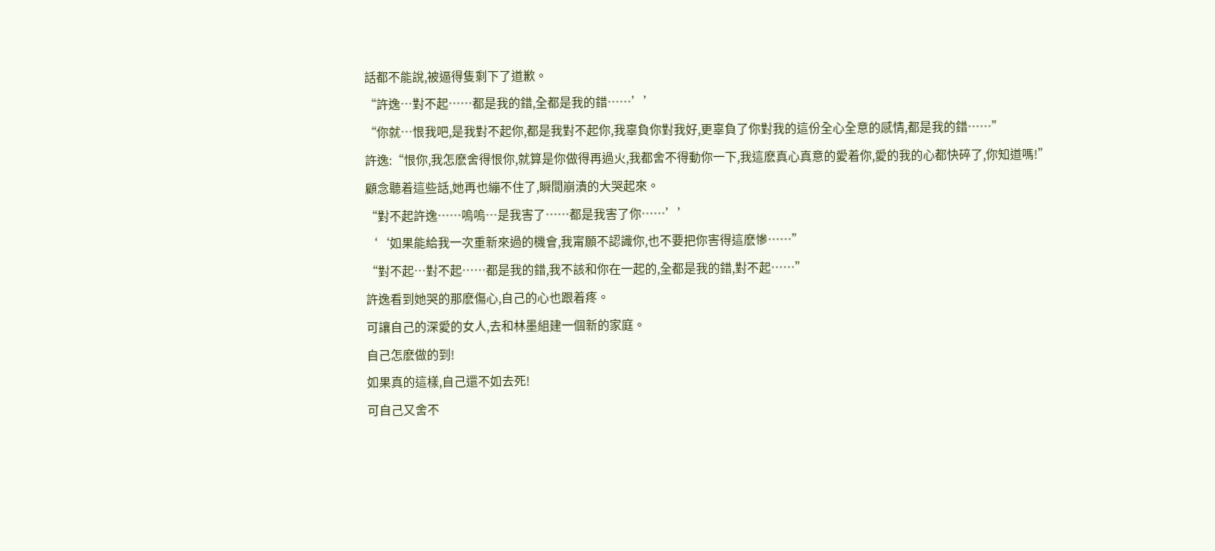話都不能說,被逼得隻剩下了道歉。
“許逸…對不起……都是我的錯,全都是我的錯……’’
“你就…恨我吧,是我對不起你,都是我對不起你,我辜負你對我好,更辜負了你對我的這份全心全意的感情,都是我的錯……”
許逸:“恨你,我怎麽舍得恨你,就算是你做得再過火,我都舍不得動你一下,我這麽真心真意的愛着你,愛的我的心都快碎了,你知道嗎!”
顧念聽着這些話,她再也繃不住了,瞬間崩潰的大哭起來。
“對不起許逸……嗚嗚…是我害了……都是我害了你……’’
‘‘如果能給我一次重新來過的機會,我甯願不認識你,也不要把你害得這麽慘……”
“對不起…對不起……都是我的錯,我不該和你在一起的,全都是我的錯,對不起……”
許逸看到她哭的那麽傷心,自己的心也跟着疼。
可讓自己的深愛的女人,去和林墨組建一個新的家庭。
自己怎麽做的到!
如果真的這樣,自己還不如去死!
可自己又舍不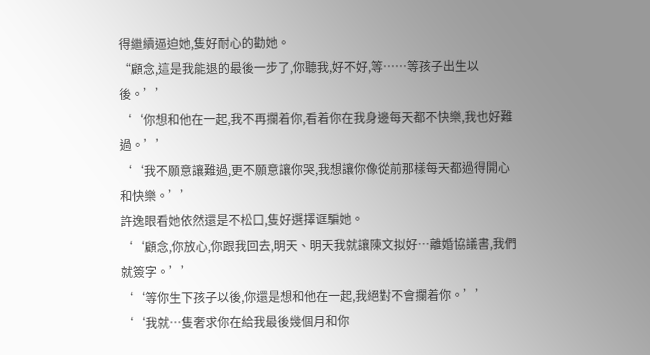得繼續逼迫她,隻好耐心的勸她。
“顧念,這是我能退的最後一步了,你聽我,好不好,等……等孩子出生以後。’’
‘‘你想和他在一起,我不再攔着你,看着你在我身邊每天都不快樂,我也好難過。’’
‘‘我不願意讓難過,更不願意讓你哭,我想讓你像從前那樣每天都過得開心和快樂。’’
許逸眼看她依然還是不松口,隻好選擇诓騙她。
‘‘顧念,你放心,你跟我回去,明天、明天我就讓陳文拟好…離婚協議書,我們就簽字。’’
‘‘等你生下孩子以後,你還是想和他在一起,我絕對不會攔着你。’’
‘‘我就…隻奢求你在給我最後幾個月和你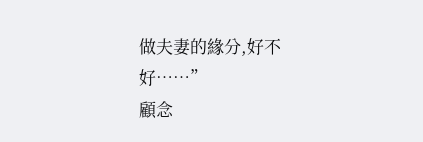做夫妻的緣分,好不好……”
顧念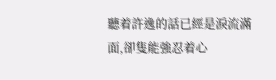聽着許逸的話已經是淚流滿面,卻隻能強忍着心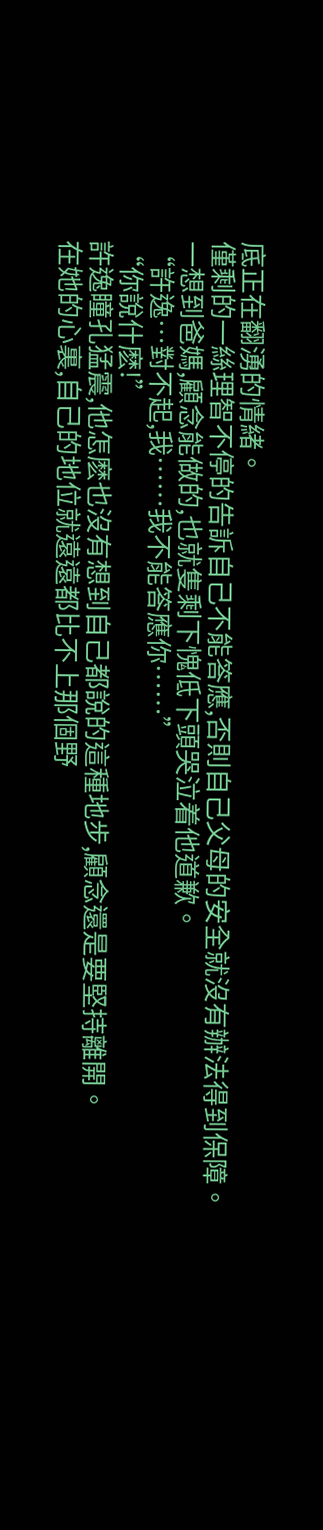底正在翻湧的情緒。
僅剩的一絲理智不停的告訴自己不能答應,否則自己父母的安全就沒有辦法得到保障。
一想到爸媽,顧念能做的,也就隻剩下愧低下頭哭泣着他道歉。
“許逸…對不起,我……我不能答應你……”
“你說什麽!”
許逸瞳孔猛震,他怎麽也沒有想到自己都說的這種地步,顧念還是要堅持離開。
在她的心裏,自己的地位就遠遠都比不上那個野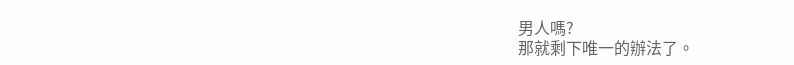男人嗎?
那就剩下唯一的辦法了。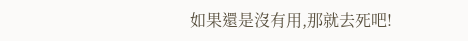如果還是沒有用,那就去死吧!